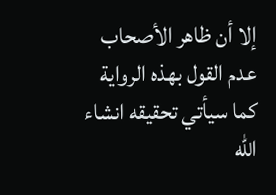إلا أن ظاهر الأصحاب عدم القول بهذه الرواية كما سيأتي تحقيقه انشاء الله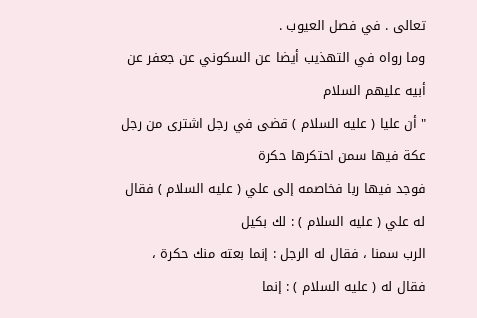تعالى . في فصل العيوب .
وما رواه في التهذيب أيضا عن السكوني عن جعفر عن أبيه عليهم السلام
" أن عليا ( عليه السلام ) قضى في رجل اشترى من رجل عكة فيها سمن احتكرها حكرة
فوجد فيها ربا فخاصمه إلى علي ( عليه السلام ) فقال له علي ( عليه السلام ) : لك بكيل
الرب سمنا ، فقال له الرجل : إنما بعته منك حكرة ، فقال له ( عليه السلام ) : إنما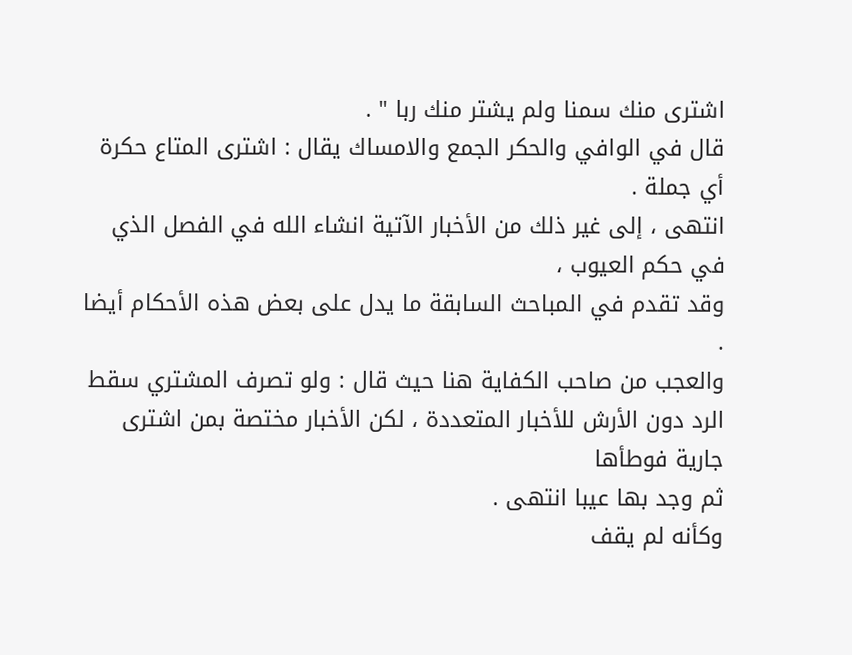اشترى منك سمنا ولم يشتر منك ربا " .
قال في الوافي والحكر الجمع والامساك يقال : اشترى المتاع حكرة أي جملة .
انتهى ، إلى غير ذلك من الأخبار الآتية انشاء الله في الفصل الذي في حكم العيوب ،
وقد تقدم في المباحث السابقة ما يدل على بعض هذه الأحكام أيضا .
والعجب من صاحب الكفاية هنا حيث قال : ولو تصرف المشتري سقط
الرد دون الأرش للأخبار المتعددة ، لكن الأخبار مختصة بمن اشترى جارية فوطأها
ثم وجد بها عيبا انتهى .
وكأنه لم يقف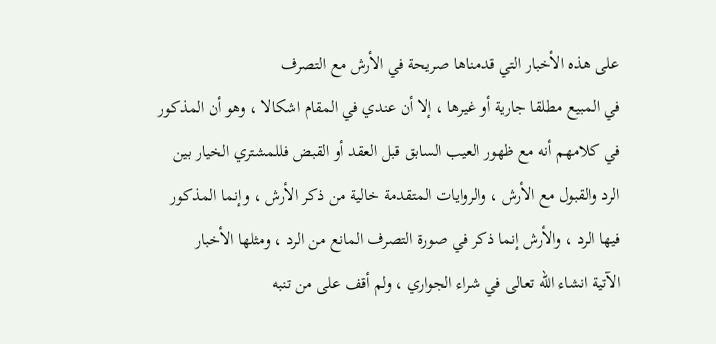على هذه الأخبار التي قدمناها صريحة في الأرش مع التصرف
في المبيع مطلقا جارية أو غيرها ، إلا أن عندي في المقام اشكالا ، وهو أن المذكور
في كلامهم أنه مع ظهور العيب السابق قبل العقد أو القبض فللمشتري الخيار بين
الرد والقبول مع الأرش ، والروايات المتقدمة خالية من ذكر الأرش ، وإنما المذكور
فيها الرد ، والأرش إنما ذكر في صورة التصرف المانع من الرد ، ومثلها الأخبار
الآتية انشاء الله تعالى في شراء الجواري ، ولم أقف على من تنبه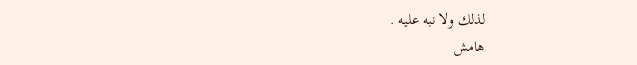لذلك ولا نبه عليه .
هامش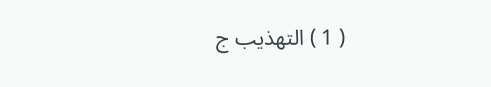( 1 ) التهذيب ج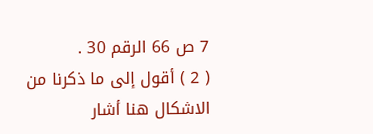7 ص 66 الرقم 30 .
( 2 ) أقول إلى ما ذكرنا من الاشكال هنا أشار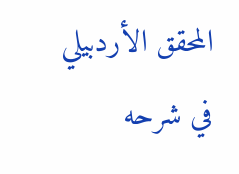المحقق الأردبيلي في شرحه